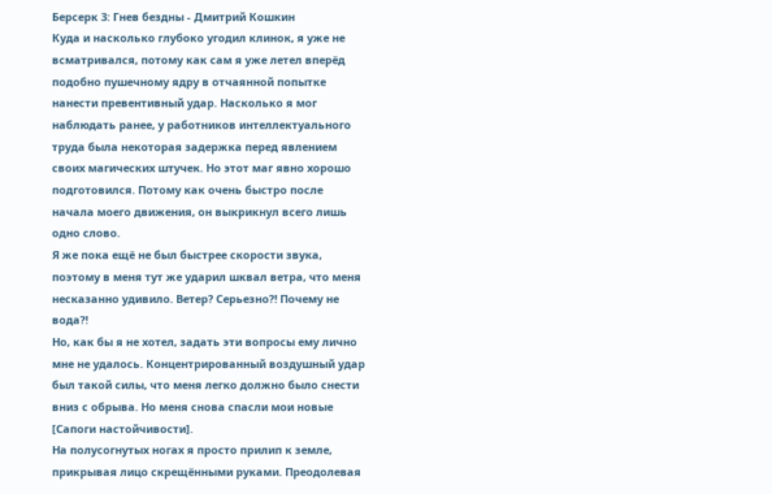Берсерк 3: Гнев бездны - Дмитрий Кошкин
Куда и насколько глубоко угодил клинок, я уже не всматривался, потому как сам я уже летел вперёд подобно пушечному ядру в отчаянной попытке нанести превентивный удар. Насколько я мог наблюдать ранее, у работников интеллектуального труда была некоторая задержка перед явлением своих магических штучек. Но этот маг явно хорошо подготовился. Потому как очень быстро после начала моего движения, он выкрикнул всего лишь одно слово.
Я же пока ещё не был быстрее скорости звука, поэтому в меня тут же ударил шквал ветра, что меня несказанно удивило. Ветер? Серьезно⁈ Почему не вода⁈
Но, как бы я не хотел, задать эти вопросы ему лично мне не удалось. Концентрированный воздушный удар был такой силы, что меня легко должно было снести вниз с обрыва. Но меня снова спасли мои новые [Сапоги настойчивости].
На полусогнутых ногах я просто прилип к земле, прикрывая лицо скрещёнными руками. Преодолевая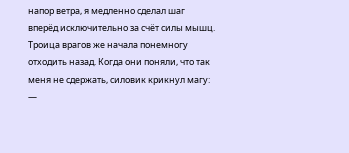напор ветра, я медленно сделал шаг вперёд исключительно за счёт силы мышц.
Троица врагов же начала понемногу отходить назад. Когда они поняли, что так меня не сдержать, силовик крикнул магу:
—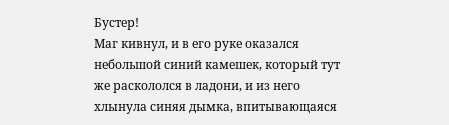Бустер!
Маг кивнул, и в его руке оказался небольшой синий камешек, который тут же раскололся в ладони, и из него хлынула синяя дымка, впитывающаяся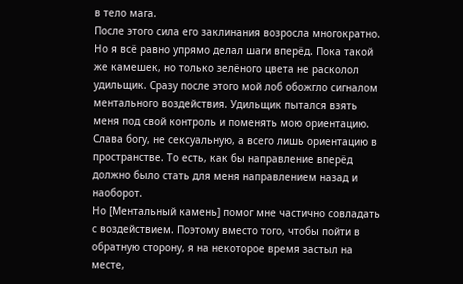в тело мага.
После этого сила его заклинания возросла многократно. Но я всё равно упрямо делал шаги вперёд. Пока такой же камешек, но только зелёного цвета не расколол удильщик. Сразу после этого мой лоб обожгло сигналом ментального воздействия. Удильщик пытался взять меня под свой контроль и поменять мою ориентацию. Слава богу, не сексуальную, а всего лишь ориентацию в пространстве. То есть, как бы направление вперёд должно было стать для меня направлением назад и наоборот.
Но [Ментальный камень] помог мне частично совладать с воздействием. Поэтому вместо того, чтобы пойти в обратную сторону, я на некоторое время застыл на месте,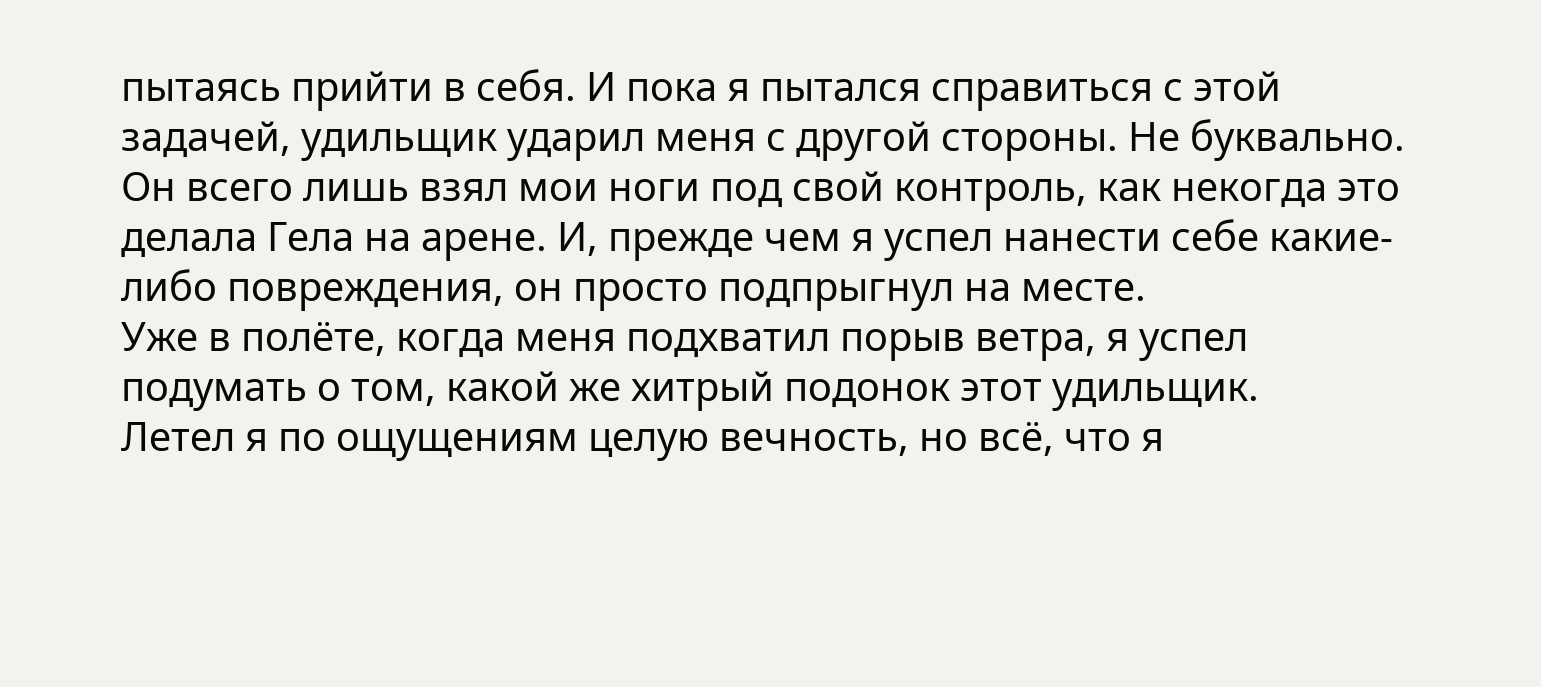пытаясь прийти в себя. И пока я пытался справиться с этой задачей, удильщик ударил меня с другой стороны. Не буквально. Он всего лишь взял мои ноги под свой контроль, как некогда это делала Гела на арене. И, прежде чем я успел нанести себе какие-либо повреждения, он просто подпрыгнул на месте.
Уже в полёте, когда меня подхватил порыв ветра, я успел подумать о том, какой же хитрый подонок этот удильщик.
Летел я по ощущениям целую вечность, но всё, что я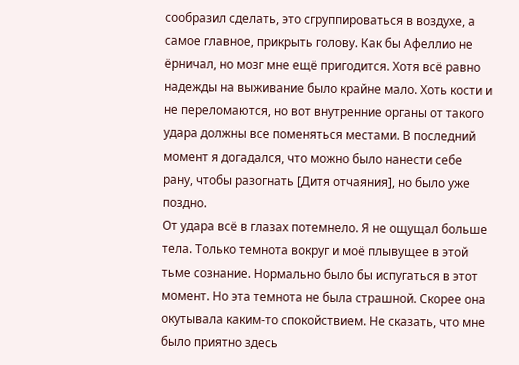сообразил сделать, это сгруппироваться в воздухе, а самое главное, прикрыть голову. Как бы Афеллио не ёрничал, но мозг мне ещё пригодится. Хотя всё равно надежды на выживание было крайне мало. Хоть кости и не переломаются, но вот внутренние органы от такого удара должны все поменяться местами. В последний момент я догадался, что можно было нанести себе рану, чтобы разогнать [Дитя отчаяния], но было уже поздно.
От удара всё в глазах потемнело. Я не ощущал больше тела. Только темнота вокруг и моё плывущее в этой тьме сознание. Нормально было бы испугаться в этот момент. Но эта темнота не была страшной. Скорее она окутывала каким-то спокойствием. Не сказать, что мне было приятно здесь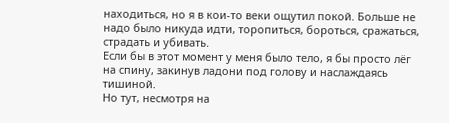находиться, но я в кои-то веки ощутил покой. Больше не надо было никуда идти, торопиться, бороться, сражаться, страдать и убивать.
Если бы в этот момент у меня было тело, я бы просто лёг на спину, закинув ладони под голову и наслаждаясь тишиной.
Но тут, несмотря на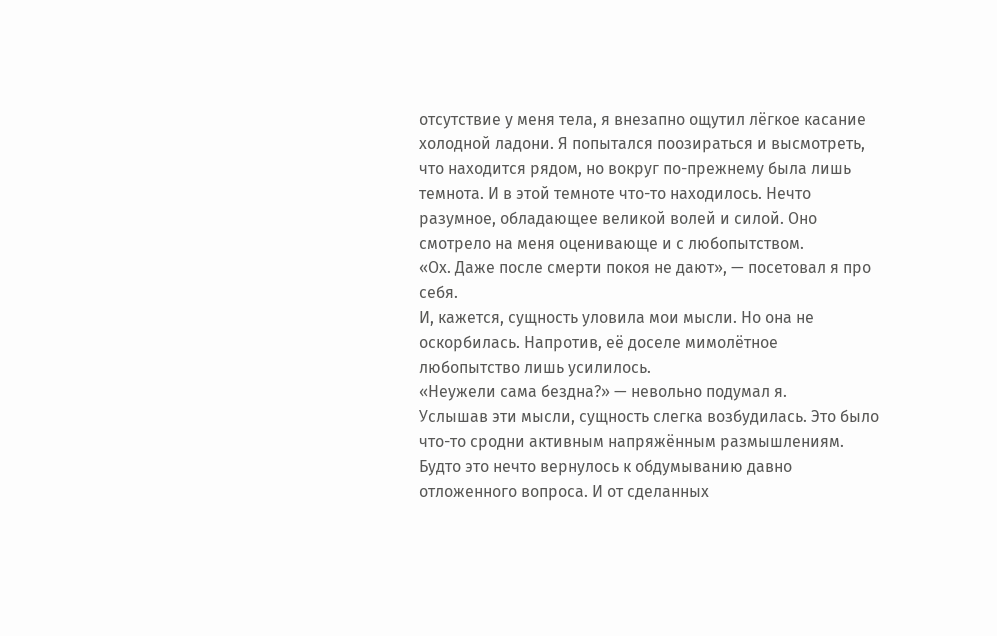отсутствие у меня тела, я внезапно ощутил лёгкое касание холодной ладони. Я попытался поозираться и высмотреть, что находится рядом, но вокруг по-прежнему была лишь темнота. И в этой темноте что-то находилось. Нечто разумное, обладающее великой волей и силой. Оно смотрело на меня оценивающе и с любопытством.
«Ох. Даже после смерти покоя не дают», — посетовал я про себя.
И, кажется, сущность уловила мои мысли. Но она не оскорбилась. Напротив, её доселе мимолётное любопытство лишь усилилось.
«Неужели сама бездна?» — невольно подумал я.
Услышав эти мысли, сущность слегка возбудилась. Это было что-то сродни активным напряжённым размышлениям. Будто это нечто вернулось к обдумыванию давно отложенного вопроса. И от сделанных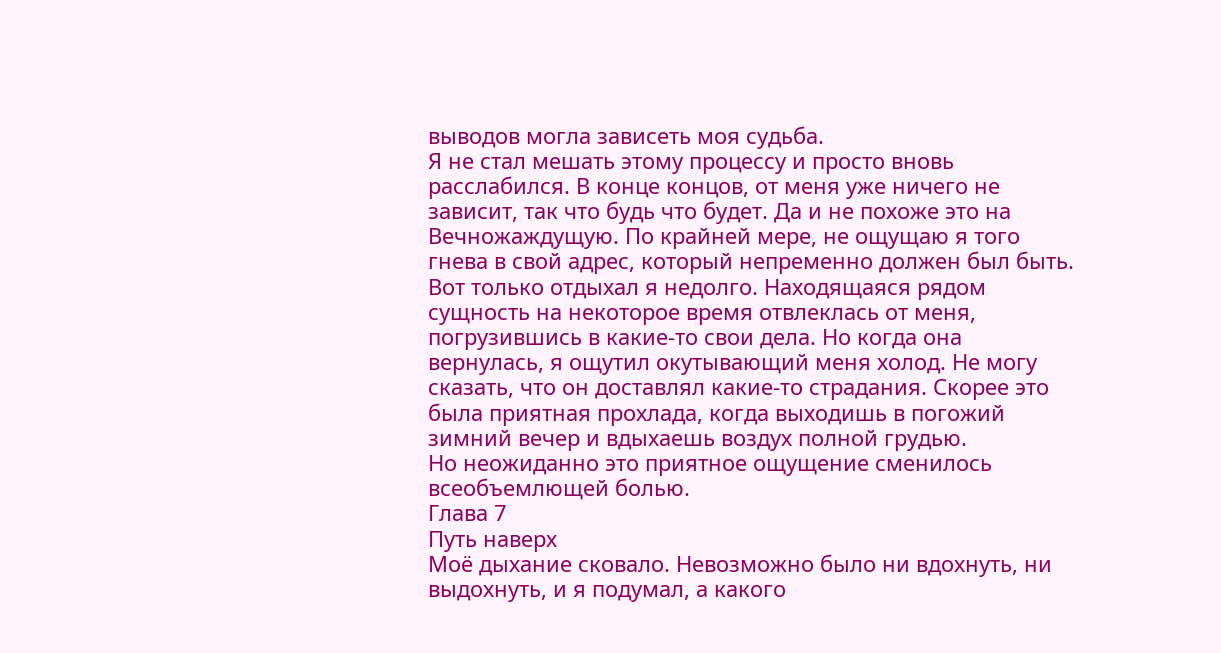выводов могла зависеть моя судьба.
Я не стал мешать этому процессу и просто вновь расслабился. В конце концов, от меня уже ничего не зависит, так что будь что будет. Да и не похоже это на Вечножаждущую. По крайней мере, не ощущаю я того гнева в свой адрес, который непременно должен был быть.
Вот только отдыхал я недолго. Находящаяся рядом сущность на некоторое время отвлеклась от меня, погрузившись в какие-то свои дела. Но когда она вернулась, я ощутил окутывающий меня холод. Не могу сказать, что он доставлял какие-то страдания. Скорее это была приятная прохлада, когда выходишь в погожий зимний вечер и вдыхаешь воздух полной грудью.
Но неожиданно это приятное ощущение сменилось всеобъемлющей болью.
Глава 7
Путь наверх
Моё дыхание сковало. Невозможно было ни вдохнуть, ни выдохнуть, и я подумал, а какого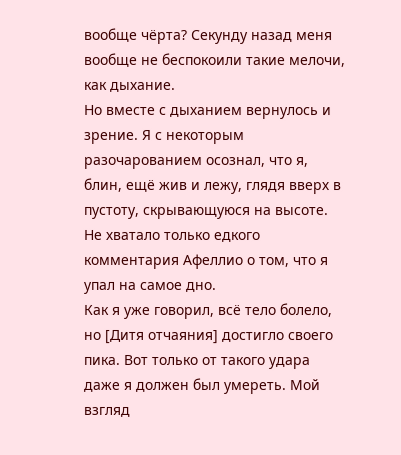вообще чёрта? Секунду назад меня вообще не беспокоили такие мелочи, как дыхание.
Но вместе с дыханием вернулось и зрение. Я с некоторым разочарованием осознал, что я, блин, ещё жив и лежу, глядя вверх в пустоту, скрывающуюся на высоте. Не хватало только едкого комментария Афеллио о том, что я упал на самое дно.
Как я уже говорил, всё тело болело, но [Дитя отчаяния] достигло своего пика. Вот только от такого удара даже я должен был умереть. Мой взгляд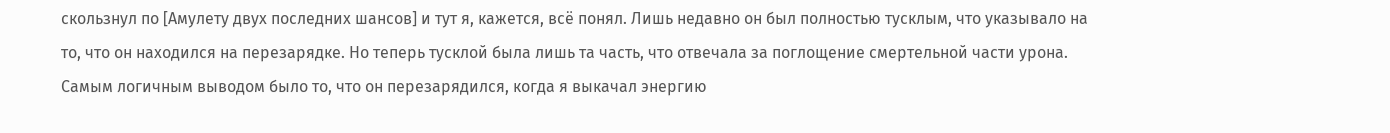скользнул по [Амулету двух последних шансов] и тут я, кажется, всё понял. Лишь недавно он был полностью тусклым, что указывало на то, что он находился на перезарядке. Но теперь тусклой была лишь та часть, что отвечала за поглощение смертельной части урона. Самым логичным выводом было то, что он перезарядился, когда я выкачал энергию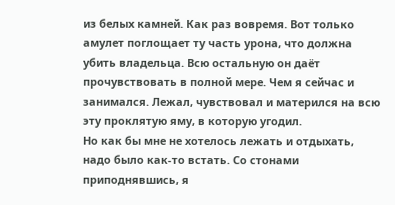из белых камней. Как раз вовремя. Вот только амулет поглощает ту часть урона, что должна убить владельца. Всю остальную он даёт прочувствовать в полной мере. Чем я сейчас и занимался. Лежал, чувствовал и матерился на всю эту проклятую яму, в которую угодил.
Но как бы мне не хотелось лежать и отдыхать, надо было как-то встать. Со стонами приподнявшись, я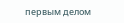первым делом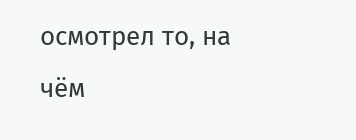осмотрел то, на чём